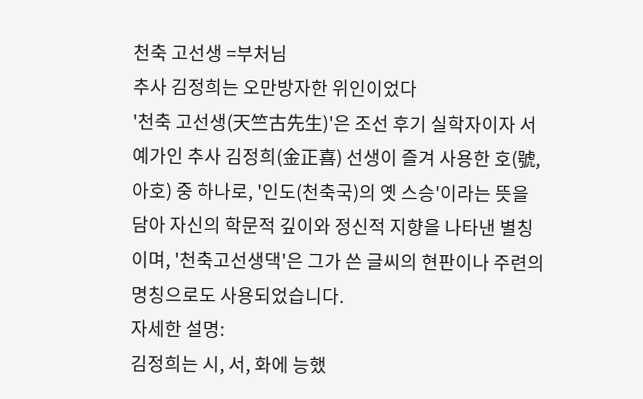천축 고선생 =부처님
추사 김정희는 오만방자한 위인이었다
'천축 고선생(天竺古先生)'은 조선 후기 실학자이자 서예가인 추사 김정희(金正喜) 선생이 즐겨 사용한 호(號, 아호) 중 하나로, '인도(천축국)의 옛 스승'이라는 뜻을 담아 자신의 학문적 깊이와 정신적 지향을 나타낸 별칭이며, '천축고선생댁'은 그가 쓴 글씨의 현판이나 주련의 명칭으로도 사용되었습니다.
자세한 설명:
김정희는 시, 서, 화에 능했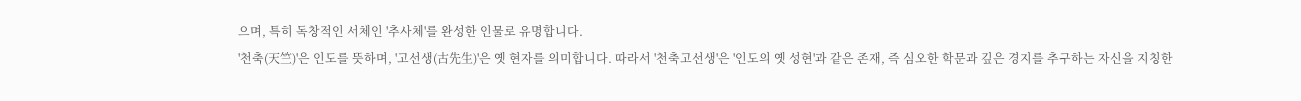으며, 특히 독창적인 서체인 '추사체'를 완성한 인물로 유명합니다.
'천축(天竺)'은 인도를 뜻하며, '고선생(古先生)'은 옛 현자를 의미합니다. 따라서 '천축고선생'은 '인도의 옛 성현'과 같은 존재, 즉 심오한 학문과 깊은 경지를 추구하는 자신을 지칭한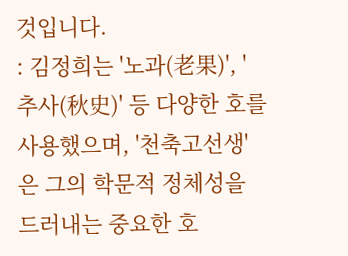것입니다.
: 김정희는 '노과(老果)', '추사(秋史)' 등 다양한 호를 사용했으며, '천축고선생'은 그의 학문적 정체성을 드러내는 중요한 호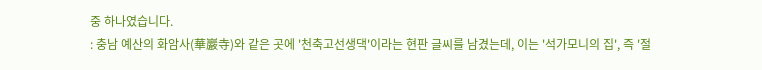중 하나였습니다.
: 충남 예산의 화암사(華巖寺)와 같은 곳에 '천축고선생댁'이라는 현판 글씨를 남겼는데, 이는 '석가모니의 집', 즉 '절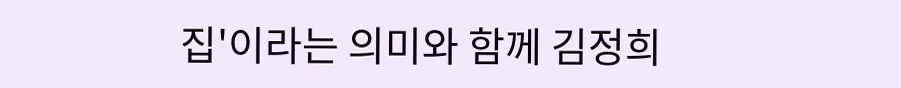집'이라는 의미와 함께 김정희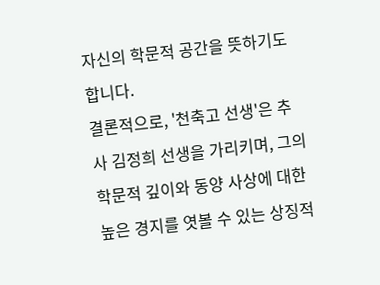자신의 학문적 공간을 뜻하기도 합니다.
결론적으로, '천축고 선생'은 추사 김정희 선생을 가리키며, 그의 학문적 깊이와 동양 사상에 대한 높은 경지를 엿볼 수 있는 상징적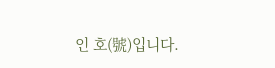인 호(號)입니다.